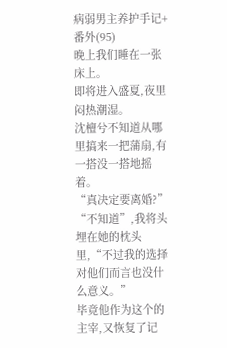病弱男主养护手记+番外(95)
晚上我们睡在一张床上。
即将进入盛夏,夜里闷热潮湿。
沈檀兮不知道从哪里搞来一把蒲扇,有一搭没一搭地摇着。
“真决定要离婚?”
“不知道”,我将头埋在她的枕头里,“不过我的选择对他们而言也没什么意义。”
毕竟他作为这个的主宰,又恢复了记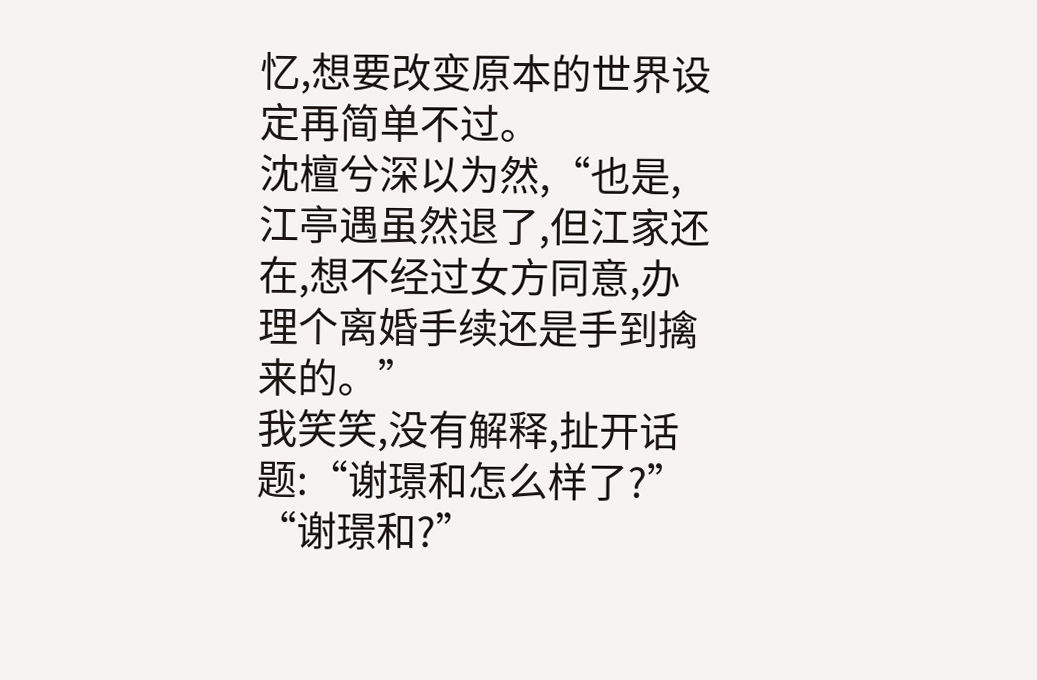忆,想要改变原本的世界设定再简单不过。
沈檀兮深以为然,“也是,江亭遇虽然退了,但江家还在,想不经过女方同意,办理个离婚手续还是手到擒来的。”
我笑笑,没有解释,扯开话题:“谢璟和怎么样了?”
“谢璟和?”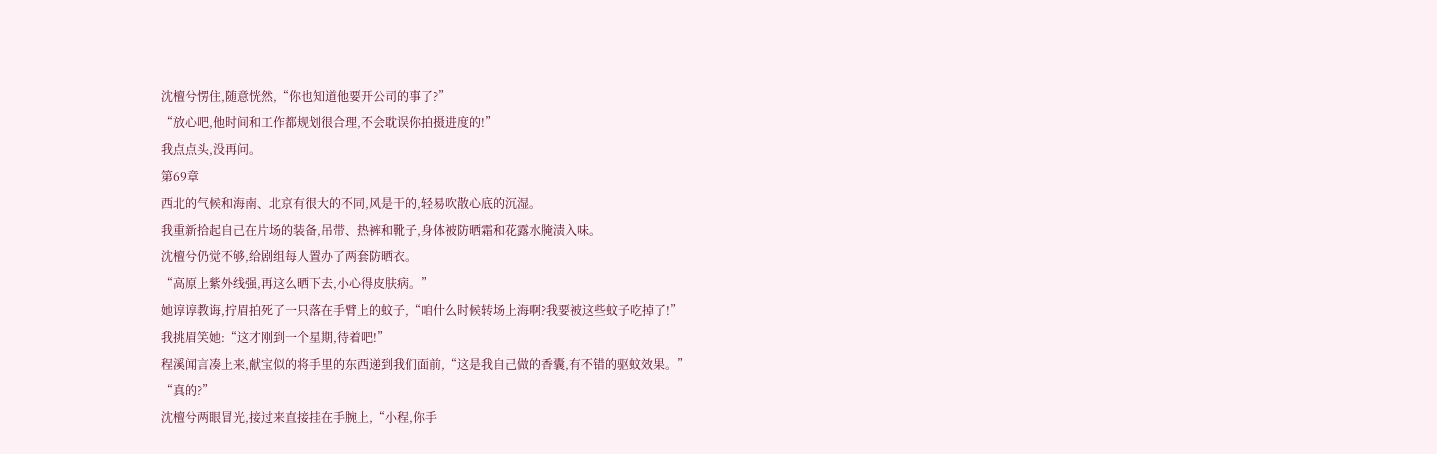沈檀兮愣住,随意恍然,“你也知道他要开公司的事了?”
“放心吧,他时间和工作都规划很合理,不会耽误你拍摄进度的!”
我点点头,没再问。
第69章
西北的气候和海南、北京有很大的不同,风是干的,轻易吹散心底的沉湿。
我重新拾起自己在片场的装备,吊带、热裤和靴子,身体被防晒霜和花露水腌渍入味。
沈檀兮仍觉不够,给剧组每人置办了两套防晒衣。
“高原上紫外线强,再这么晒下去,小心得皮肤病。”
她谆谆教诲,拧眉拍死了一只落在手臂上的蚊子,“咱什么时候转场上海啊?我要被这些蚊子吃掉了!”
我挑眉笑她:“这才刚到一个星期,待着吧!”
程溪闻言凑上来,献宝似的将手里的东西递到我们面前,“这是我自己做的香囊,有不错的驱蚊效果。”
“真的?”
沈檀兮两眼冒光,接过来直接挂在手腕上,“小程,你手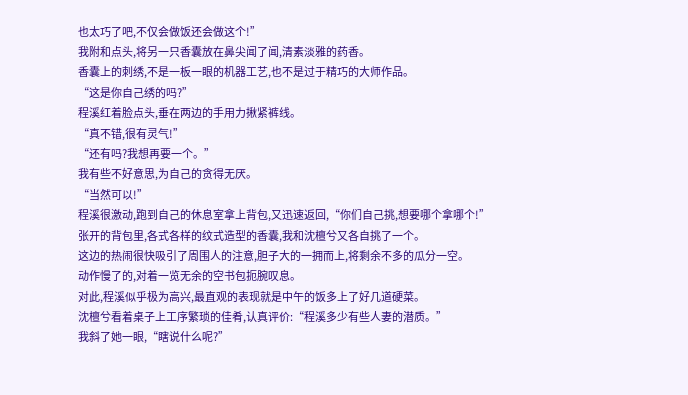也太巧了吧,不仅会做饭还会做这个!”
我附和点头,将另一只香囊放在鼻尖闻了闻,清素淡雅的药香。
香囊上的刺绣,不是一板一眼的机器工艺,也不是过于精巧的大师作品。
“这是你自己绣的吗?”
程溪红着脸点头,垂在两边的手用力揪紧裤线。
“真不错,很有灵气!”
“还有吗?我想再要一个。”
我有些不好意思,为自己的贪得无厌。
“当然可以!”
程溪很激动,跑到自己的休息室拿上背包,又迅速返回,“你们自己挑,想要哪个拿哪个!”
张开的背包里,各式各样的纹式造型的香囊,我和沈檀兮又各自挑了一个。
这边的热闹很快吸引了周围人的注意,胆子大的一拥而上,将剩余不多的瓜分一空。
动作慢了的,对着一览无余的空书包扼腕叹息。
对此,程溪似乎极为高兴,最直观的表现就是中午的饭多上了好几道硬菜。
沈檀兮看着桌子上工序繁琐的佳肴,认真评价:“程溪多少有些人妻的潜质。”
我斜了她一眼,“瞎说什么呢?”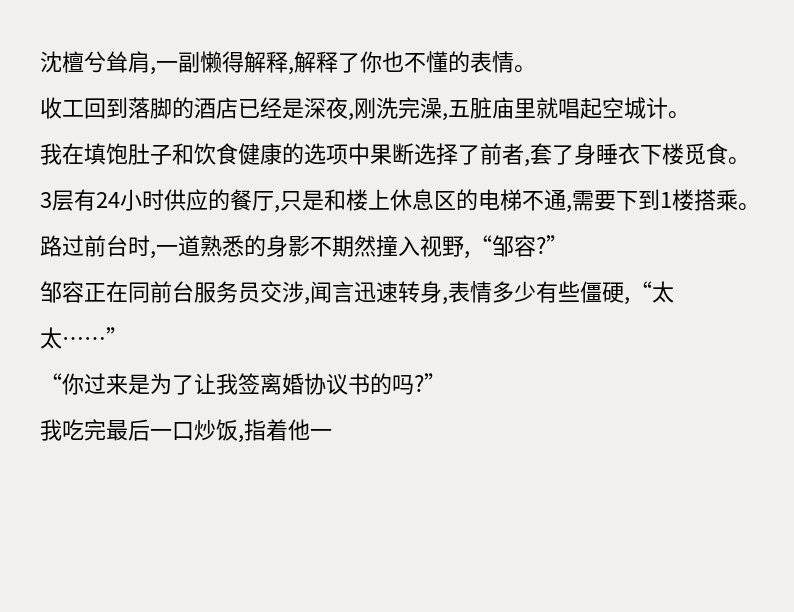沈檀兮耸肩,一副懒得解释,解释了你也不懂的表情。
收工回到落脚的酒店已经是深夜,刚洗完澡,五脏庙里就唱起空城计。
我在填饱肚子和饮食健康的选项中果断选择了前者,套了身睡衣下楼觅食。
3层有24小时供应的餐厅,只是和楼上休息区的电梯不通,需要下到1楼搭乘。
路过前台时,一道熟悉的身影不期然撞入视野,“邹容?”
邹容正在同前台服务员交涉,闻言迅速转身,表情多少有些僵硬,“太太……”
“你过来是为了让我签离婚协议书的吗?”
我吃完最后一口炒饭,指着他一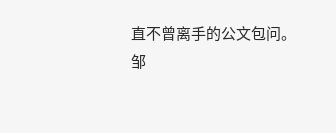直不曾离手的公文包问。
邹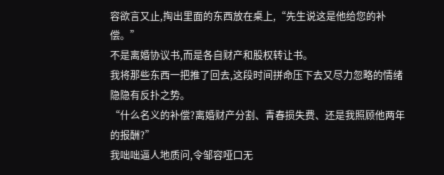容欲言又止,掏出里面的东西放在桌上,“先生说这是他给您的补偿。”
不是离婚协议书,而是各自财产和股权转让书。
我将那些东西一把推了回去,这段时间拼命压下去又尽力忽略的情绪隐隐有反扑之势。
“什么名义的补偿?离婚财产分割、青春损失费、还是我照顾他两年的报酬?”
我咄咄逼人地质问,令邹容哑口无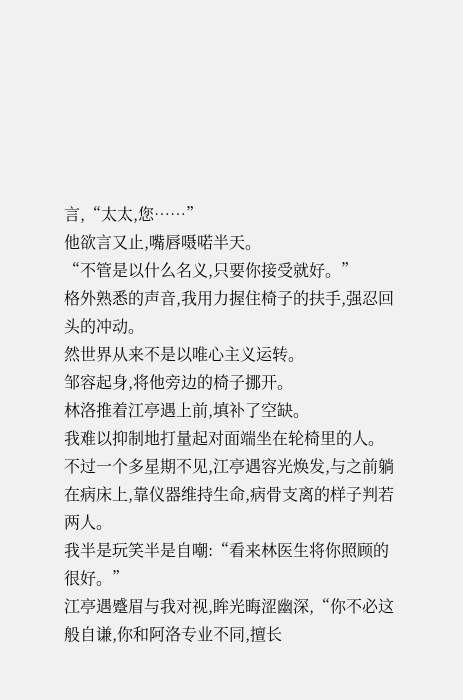言,“太太,您……”
他欲言又止,嘴唇嗫喏半天。
“不管是以什么名义,只要你接受就好。”
格外熟悉的声音,我用力握住椅子的扶手,强忍回头的冲动。
然世界从来不是以唯心主义运转。
邹容起身,将他旁边的椅子挪开。
林洛推着江亭遇上前,填补了空缺。
我难以抑制地打量起对面端坐在轮椅里的人。
不过一个多星期不见,江亭遇容光焕发,与之前躺在病床上,靠仪器维持生命,病骨支离的样子判若两人。
我半是玩笑半是自嘲:“看来林医生将你照顾的很好。”
江亭遇蹙眉与我对视,眸光晦涩幽深,“你不必这般自谦,你和阿洛专业不同,擅长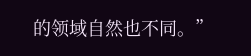的领域自然也不同。”